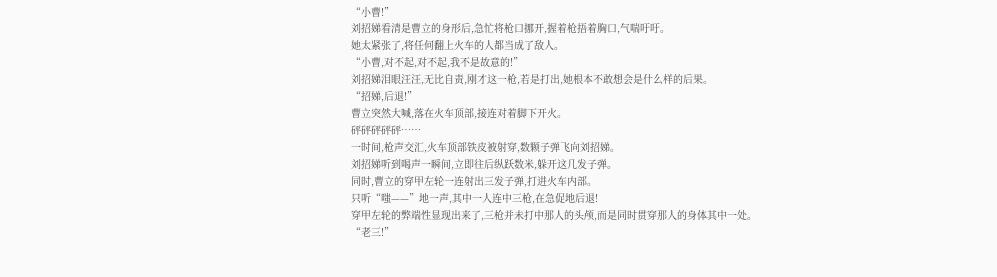“小曹!”
刘招娣看清是曹立的身形后,急忙将枪口挪开,握着枪捂着胸口,气喘吁吁。
她太紧张了,将任何翻上火车的人都当成了敌人。
“小曹,对不起,对不起,我不是故意的!”
刘招娣泪眼汪汪,无比自责,刚才这一枪,若是打出,她根本不敢想会是什么样的后果。
“招娣,后退!”
曹立突然大喊,落在火车顶部,接连对着脚下开火。
砰砰砰砰砰……
一时间,枪声交汇,火车顶部铁皮被射穿,数颗子弹飞向刘招娣。
刘招娣听到喝声一瞬间,立即往后纵跃数米,躲开这几发子弹。
同时,曹立的穿甲左轮一连射出三发子弹,打进火车内部。
只听“嗤——”地一声,其中一人连中三枪,在急促地后退!
穿甲左轮的弊端性显现出来了,三枪并未打中那人的头颅,而是同时贯穿那人的身体其中一处。
“老三!”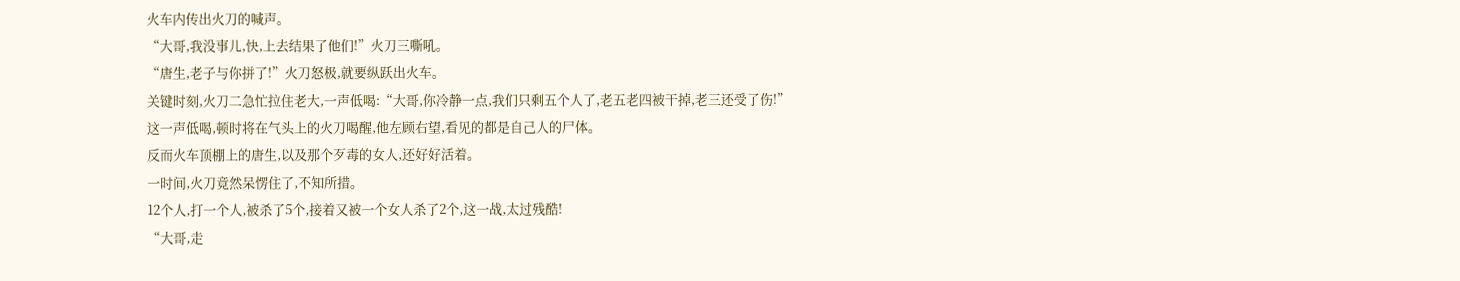火车内传出火刀的喊声。
“大哥,我没事儿,快,上去结果了他们!”火刀三嘶吼。
“唐生,老子与你拼了!”火刀怒极,就要纵跃出火车。
关键时刻,火刀二急忙拉住老大,一声低喝:“大哥,你冷静一点,我们只剩五个人了,老五老四被干掉,老三还受了伤!”
这一声低喝,顿时将在气头上的火刀喝醒,他左顾右望,看见的都是自己人的尸体。
反而火车顶棚上的唐生,以及那个歹毒的女人,还好好活着。
一时间,火刀竟然呆愣住了,不知所措。
12个人,打一个人,被杀了5个,接着又被一个女人杀了2个,这一战,太过残酷!
“大哥,走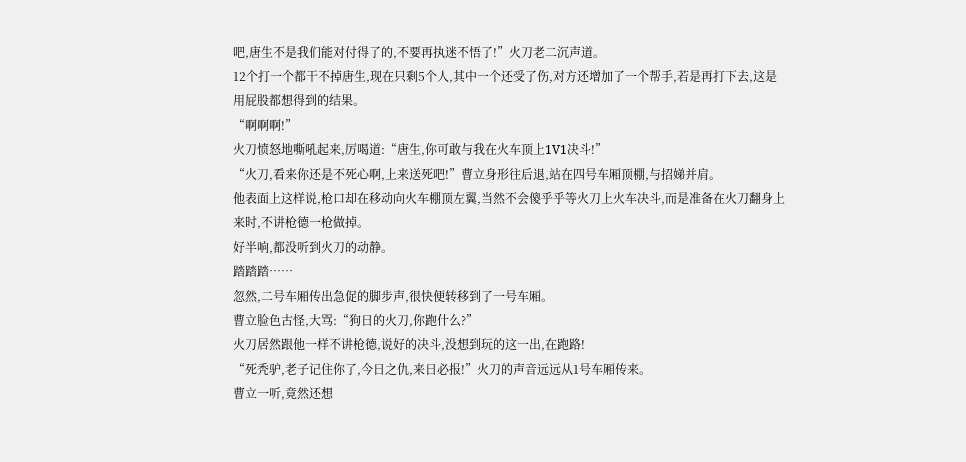吧,唐生不是我们能对付得了的,不要再执迷不悟了!”火刀老二沉声道。
12个打一个都干不掉唐生,现在只剩5个人,其中一个还受了伤,对方还增加了一个帮手,若是再打下去,这是用屁股都想得到的结果。
“啊啊啊!”
火刀愤怒地嘶吼起来,厉喝道:“唐生,你可敢与我在火车顶上1V1决斗!”
“火刀,看来你还是不死心啊,上来送死吧!”曹立身形往后退,站在四号车厢顶棚,与招娣并肩。
他表面上这样说,枪口却在移动向火车棚顶左翼,当然不会傻乎乎等火刀上火车决斗,而是准备在火刀翻身上来时,不讲枪德一枪做掉。
好半响,都没听到火刀的动静。
踏踏踏……
忽然,二号车厢传出急促的脚步声,很快便转移到了一号车厢。
曹立脸色古怪,大骂:“狗日的火刀,你跑什么?”
火刀居然跟他一样不讲枪德,说好的决斗,没想到玩的这一出,在跑路!
“死秃驴,老子记住你了,今日之仇,来日必报!”火刀的声音远远从1号车厢传来。
曹立一听,竟然还想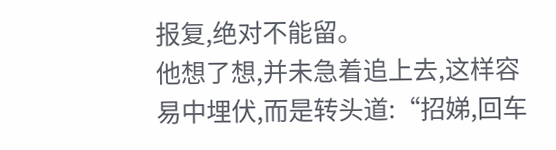报复,绝对不能留。
他想了想,并未急着追上去,这样容易中埋伏,而是转头道:“招娣,回车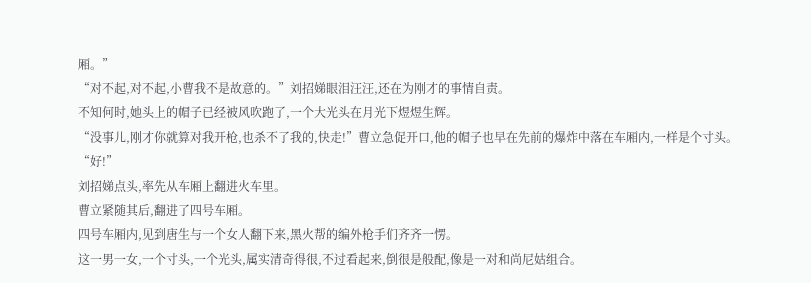厢。”
“对不起,对不起,小曹我不是故意的。”刘招娣眼泪汪汪,还在为刚才的事情自责。
不知何时,她头上的帽子已经被风吹跑了,一个大光头在月光下煜煜生辉。
“没事儿,刚才你就算对我开枪,也杀不了我的,快走!”曹立急促开口,他的帽子也早在先前的爆炸中落在车厢内,一样是个寸头。
“好!”
刘招娣点头,率先从车厢上翻进火车里。
曹立紧随其后,翻进了四号车厢。
四号车厢内,见到唐生与一个女人翻下来,黑火帮的编外枪手们齐齐一愣。
这一男一女,一个寸头,一个光头,属实清奇得很,不过看起来,倒很是般配,像是一对和尚尼姑组合。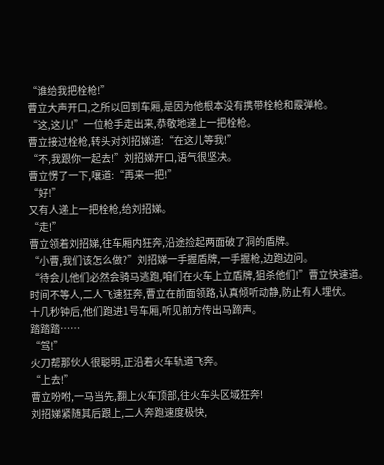“谁给我把栓枪!”
曹立大声开口,之所以回到车厢,是因为他根本没有携带栓枪和霰弹枪。
“这,这儿!”一位枪手走出来,恭敬地递上一把栓枪。
曹立接过栓枪,转头对刘招娣道:“在这儿等我!”
“不,我跟你一起去!”刘招娣开口,语气很坚决。
曹立愣了一下,嚷道:“再来一把!”
“好!”
又有人递上一把栓枪,给刘招娣。
“走!”
曹立领着刘招娣,往车厢内狂奔,沿途捡起两面破了洞的盾牌。
“小曹,我们该怎么做?”刘招娣一手握盾牌,一手握枪,边跑边问。
“待会儿他们必然会骑马逃跑,咱们在火车上立盾牌,狙杀他们!”曹立快速道。
时间不等人,二人飞速狂奔,曹立在前面领路,认真倾听动静,防止有人埋伏。
十几秒钟后,他们跑进1号车厢,听见前方传出马蹄声。
踏踏踏……
“驾!”
火刀帮那伙人很聪明,正沿着火车轨道飞奔。
“上去!”
曹立吩咐,一马当先,翻上火车顶部,往火车头区域狂奔!
刘招娣紧随其后跟上,二人奔跑速度极快,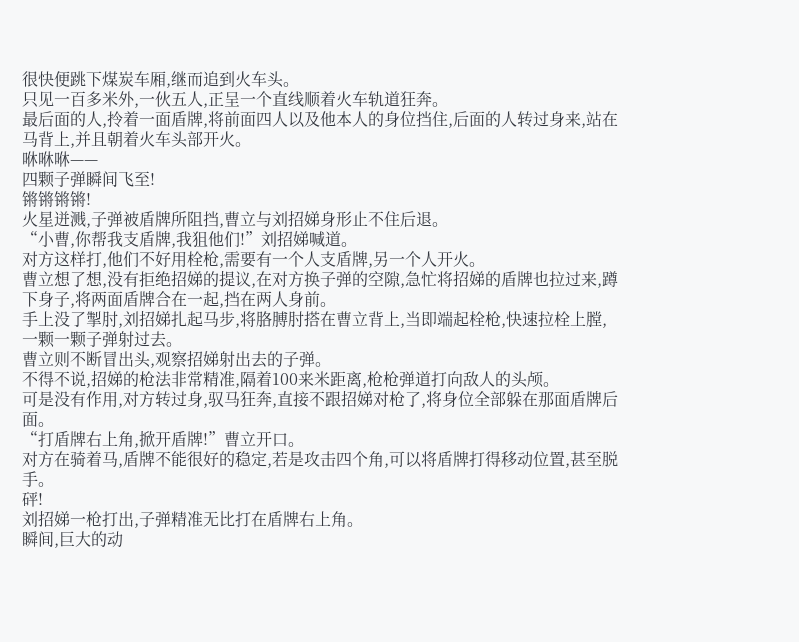很快便跳下煤炭车厢,继而追到火车头。
只见一百多米外,一伙五人,正呈一个直线顺着火车轨道狂奔。
最后面的人,拎着一面盾牌,将前面四人以及他本人的身位挡住,后面的人转过身来,站在马背上,并且朝着火车头部开火。
咻咻咻——
四颗子弹瞬间飞至!
锵锵锵锵!
火星迸溅,子弹被盾牌所阻挡,曹立与刘招娣身形止不住后退。
“小曹,你帮我支盾牌,我狙他们!”刘招娣喊道。
对方这样打,他们不好用栓枪,需要有一个人支盾牌,另一个人开火。
曹立想了想,没有拒绝招娣的提议,在对方换子弹的空隙,急忙将招娣的盾牌也拉过来,蹲下身子,将两面盾牌合在一起,挡在两人身前。
手上没了掣肘,刘招娣扎起马步,将胳膊肘搭在曹立背上,当即端起栓枪,快速拉栓上膛,一颗一颗子弹射过去。
曹立则不断冒出头,观察招娣射出去的子弹。
不得不说,招娣的枪法非常精准,隔着100来米距离,枪枪弹道打向敌人的头颅。
可是没有作用,对方转过身,驭马狂奔,直接不跟招娣对枪了,将身位全部躲在那面盾牌后面。
“打盾牌右上角,掀开盾牌!”曹立开口。
对方在骑着马,盾牌不能很好的稳定,若是攻击四个角,可以将盾牌打得移动位置,甚至脱手。
砰!
刘招娣一枪打出,子弹精准无比打在盾牌右上角。
瞬间,巨大的动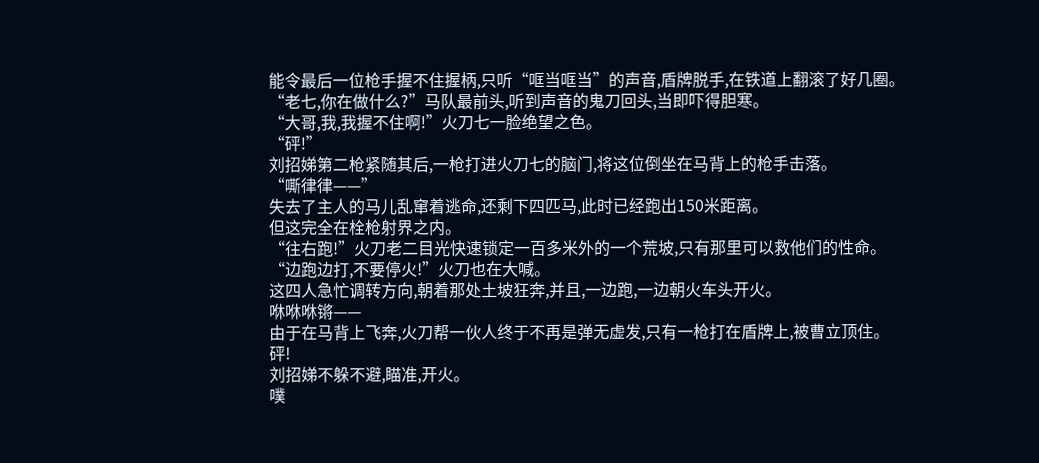能令最后一位枪手握不住握柄,只听“哐当哐当”的声音,盾牌脱手,在铁道上翻滚了好几圈。
“老七,你在做什么?”马队最前头,听到声音的鬼刀回头,当即吓得胆寒。
“大哥,我,我握不住啊!”火刀七一脸绝望之色。
“砰!”
刘招娣第二枪紧随其后,一枪打进火刀七的脑门,将这位倒坐在马背上的枪手击落。
“嘶律律——”
失去了主人的马儿乱窜着逃命,还剩下四匹马,此时已经跑出150米距离。
但这完全在栓枪射界之内。
“往右跑!”火刀老二目光快速锁定一百多米外的一个荒坡,只有那里可以救他们的性命。
“边跑边打,不要停火!”火刀也在大喊。
这四人急忙调转方向,朝着那处土坡狂奔,并且,一边跑,一边朝火车头开火。
咻咻咻锵——
由于在马背上飞奔,火刀帮一伙人终于不再是弹无虚发,只有一枪打在盾牌上,被曹立顶住。
砰!
刘招娣不躲不避,瞄准,开火。
噗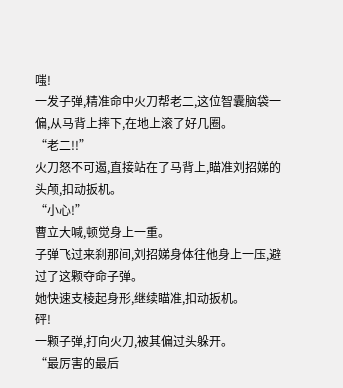嗤!
一发子弹,精准命中火刀帮老二,这位智囊脑袋一偏,从马背上摔下,在地上滚了好几圈。
“老二!!”
火刀怒不可遏,直接站在了马背上,瞄准刘招娣的头颅,扣动扳机。
“小心!”
曹立大喊,顿觉身上一重。
子弹飞过来刹那间,刘招娣身体往他身上一压,避过了这颗夺命子弹。
她快速支棱起身形,继续瞄准,扣动扳机。
砰!
一颗子弹,打向火刀,被其偏过头躲开。
“最厉害的最后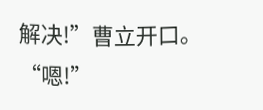解决!”曹立开口。
“嗯!”